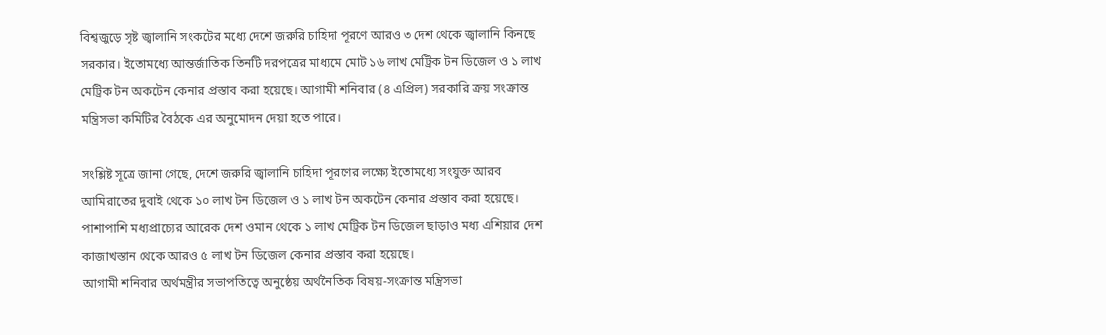বিশ্বজুড়ে সৃষ্ট জ্বালানি সংকটের মধ্যে দেশে জরুরি চাহিদা পূরণে আরও ৩ দেশ থেকে জ্বালানি কিনছে সরকার। ইতোমধ্যে আন্তর্জাতিক তিনটি দরপত্রের মাধ্যমে মোট ১৬ লাখ মেট্রিক টন ডিজেল ও ১ লাখ মেট্রিক টন অকটেন কেনার প্রস্তাব করা হয়েছে। আগামী শনিবার (৪ এপ্রিল) সরকারি ক্রয় সংক্রান্ত মন্ত্রিসভা কমিটির বৈঠকে এর অনুমোদন দেয়া হতে পারে।

সংশ্লিষ্ট সূত্রে জানা গেছে, দেশে জরুরি জ্বালানি চাহিদা পূরণের লক্ষ্যে ইতোমধ্যে সংযুক্ত আরব আমিরাতের দুবাই থেকে ১০ লাখ টন ডিজেল ও ১ লাখ টন অকটেন কেনার প্রস্তাব করা হয়েছে। পাশাপাশি মধ্যপ্রাচ্যের আরেক দেশ ওমান থেকে ১ লাখ মেট্রিক টন ডিজেল ছাড়াও মধ্য এশিয়ার দেশ কাজাখস্তান থেকে আরও ৫ লাখ টন ডিজেল কেনার প্রস্তাব করা হয়েছে।
আগামী শনিবার অর্থমন্ত্রীর সভাপতিত্বে অনুষ্ঠেয় অর্থনৈতিক বিষয়-সংক্রান্ত মন্ত্রিসভা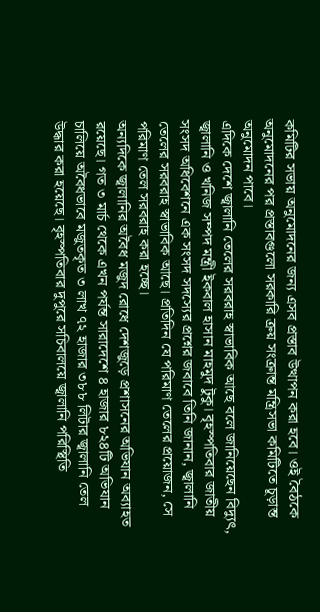কমিটির সভায় অনুমোদনের জন্য এসব প্রস্তাব উত্থাপন করা হবে। ওই বৈঠকে অনুমোদনের পর প্রস্তাবগুলো সরকারি ক্রয় সংক্রান্ত মন্ত্রিসভা কমিটিতে চূড়ান্ত অনুমোদন পাবে।
এদিকে দেশে জ্বালানি তেলের সরবরাহ স্বাভাবিক আছে বলে জানিয়েছেন বিদ্যুৎ, জ্বালানি ও খনিজ সম্পদ মন্ত্রী ইকবাল হাসান মাহমুদ টুকু। বৃহস্পতিবার জাতীয় সংসদ অধিবেশনে এক সংসদ সদস্যের প্রশ্নের জবাবে তিনি জানান, জ্বালানি তেলের সরবরাহ স্বাভাবিক আছে। প্রতিদিন যে পরিমাণ তেলের প্রয়োজন, সে পরিমাণ তেল সরবরাহ করা হচ্ছে।
অন্যদিকে জ্বালানির অবৈধ মজুদ রোধে দেশজুড়ে প্রশাসনের অভিযান অব্যাহত রয়েছে। গত ৩ মার্চ থেকে এখন পর্যন্ত সারাদেশে ৪ হাজার ৮২৪টি অভিযান চালিয়ে অবৈধভাবে মজুতকৃত ৩ লাখ ৭২ হাজার ৩৮৮ লিটার জ্বালানি তেল উদ্ধার করা হয়েছে। বৃহস্পতিবার দুপুরে সচিবালয়ে জ্বালানি পরিস্থিতি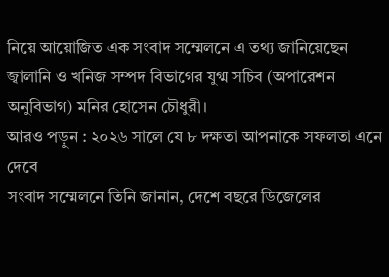নিয়ে আয়োজিত এক সংবাদ সম্মেলনে এ তথ্য জানিয়েছেন জ্বালানি ও খনিজ সম্পদ বিভাগের যুগ্ম সচিব (অপারেশন অনুবিভাগ) মনির হোসেন চৌধুরী।
আরও পড়ুন : ২০২৬ সালে যে ৮ দক্ষতা আপনাকে সফলতা এনে দেবে
সংবাদ সম্মেলনে তিনি জানান, দেশে বছরে ডিজেলের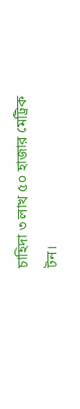চাহিদা ৩ লাখ ৫০ হাজার মেট্রিক টন।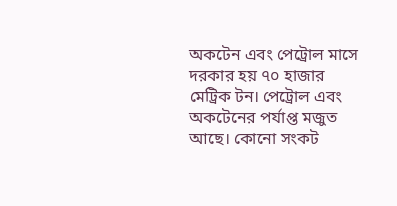অকটেন এবং পেট্রোল মাসে দরকার হয় ৭০ হাজার মেট্রিক টন। পেট্রোল এবং অকটেনের পর্যাপ্ত মজুত আছে। কোনো সংকট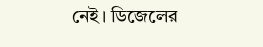নেই। ডিজেলের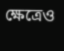ক্ষেত্রেও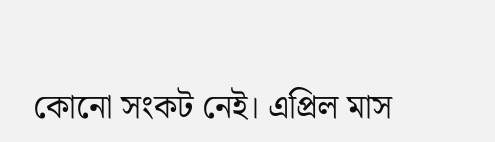কোনো সংকট নেই। এপ্রিল মাস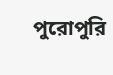পুরোপুরি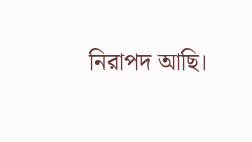নিরাপদ আছি।